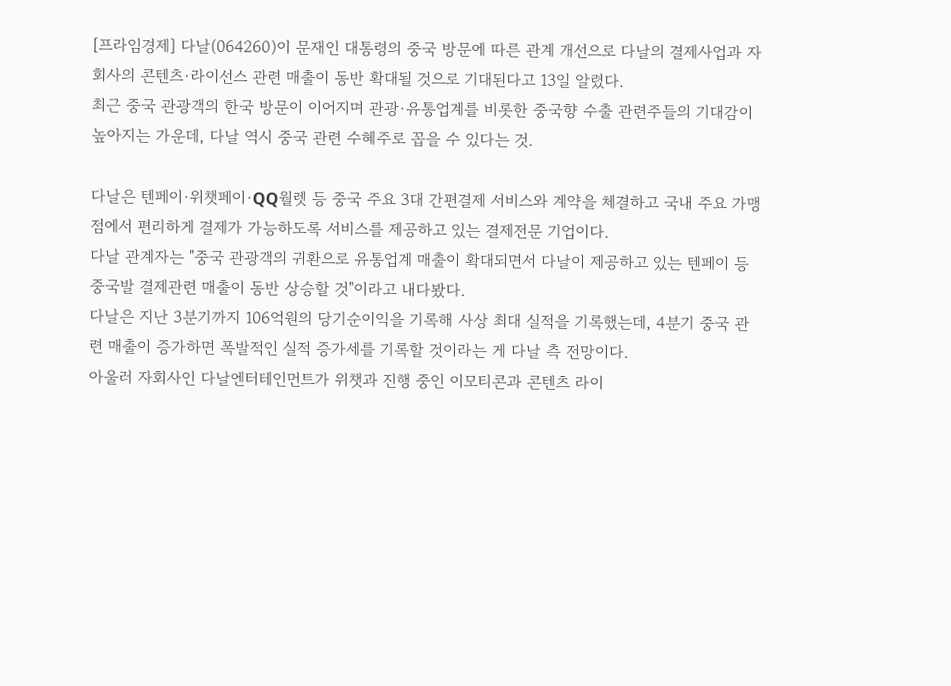[프라임경제] 다날(064260)이 문재인 대통령의 중국 방문에 따른 관계 개선으로 다날의 결제사업과 자회사의 콘텐츠·라이선스 관련 매출이 동반 확대될 것으로 기대된다고 13일 알렸다.
최근 중국 관광객의 한국 방문이 이어지며 관광·유통업계를 비롯한 중국향 수출 관련주들의 기대감이 높아지는 가운데, 다날 역시 중국 관련 수혜주로 꼽을 수 있다는 것.

다날은 텐페이·위챗페이·QQ월렛 등 중국 주요 3대 간편결제 서비스와 계약을 체결하고 국내 주요 가맹점에서 편리하게 결제가 가능하도록 서비스를 제공하고 있는 결제전문 기업이다.
다날 관계자는 "중국 관광객의 귀환으로 유통업계 매출이 확대되면서 다날이 제공하고 있는 텐페이 등 중국발 결제관련 매출이 동반 상승할 것"이라고 내다봤다.
다날은 지난 3분기까지 106억원의 당기순이익을 기록해 사상 최대 실적을 기록했는데, 4분기 중국 관련 매출이 증가하면 폭발적인 실적 증가세를 기록할 것이라는 게 다날 측 전망이다.
아울러 자회사인 다날엔터테인먼트가 위챗과 진행 중인 이모티콘과 콘텐츠 라이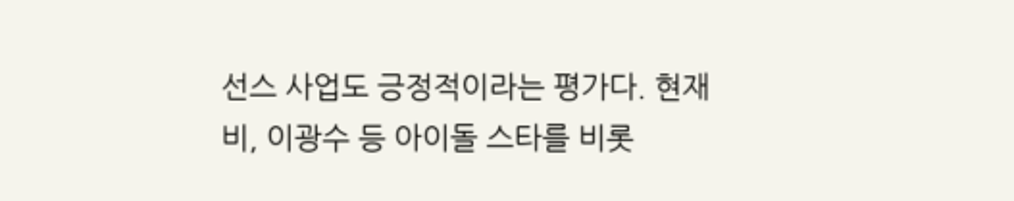선스 사업도 긍정적이라는 평가다. 현재 비, 이광수 등 아이돌 스타를 비롯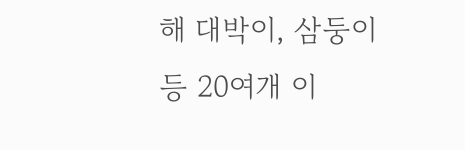해 대박이, 삼둥이 등 20여개 이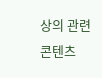상의 관련 콘텐츠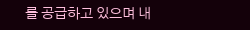를 공급하고 있으며 내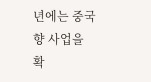년에는 중국향 사업을 확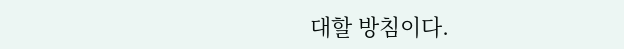대할 방침이다.